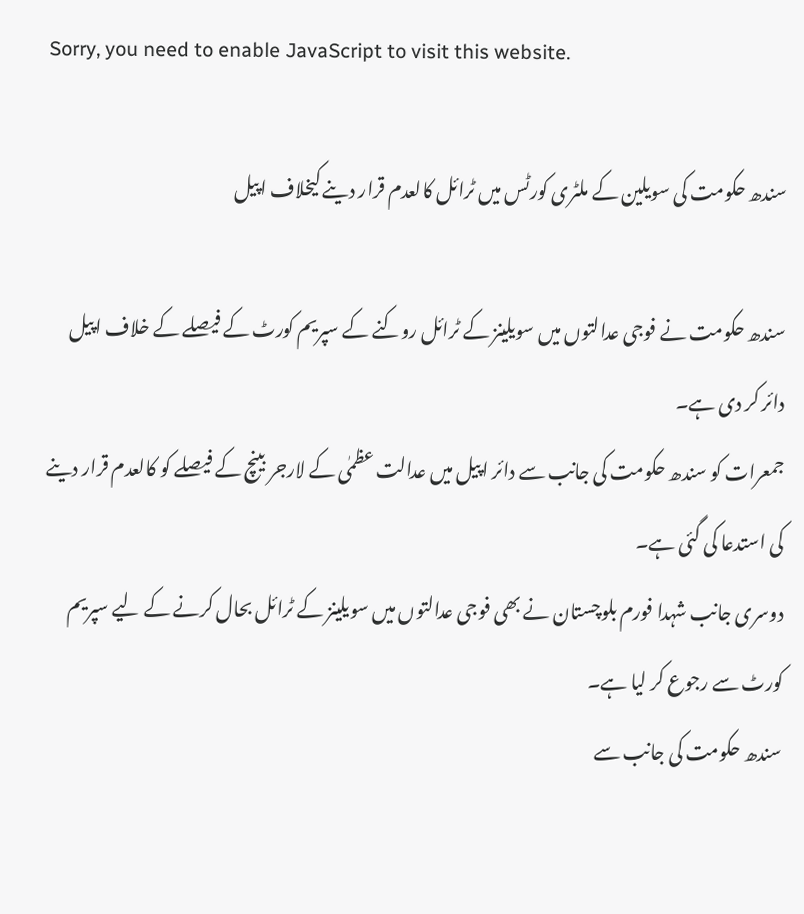Sorry, you need to enable JavaScript to visit this website.

سندھ حکومت کی سویلین کے ملٹری کورٹس میں ٹرائل کالعدم قرار دینے کیخلاف اپیل

سندھ حکومت نے فوجی عدالتوں میں سویلینز کے ٹرائل روکنے کے سپریم کورٹ کے فیصلے کے خلاف اپیل دائر کر دی ہے۔
جمعرات کو سندھ حکومت کی جانب سے دائر اپیل میں عدالت عظمٰی کے لارجر بینچ کے فیصلے کو کالعدم قرار دینے کی استدعا کی گئی ہے۔
دوسری جانب شہدا فورم بلوچستان نے بھی فوجی عدالتوں میں سویلینز کے ٹرائل بحال کرنے کے لیے سپریم کورٹ سے رجوع کر لیا ہے۔
سندھ حکومت کی جانب سے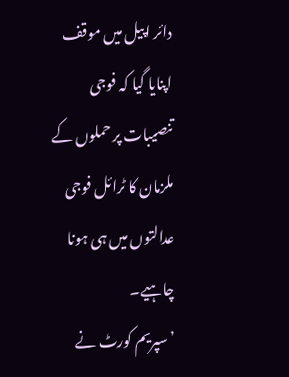دائر اپیل میں موقف اپنایا گیا کہ فوجی تنصیبات پر حملوں کے ملزمان کا ٹرائل فوجی عدالتوں میں ہی ہونا چاہیے۔
’سپریم کورٹ نے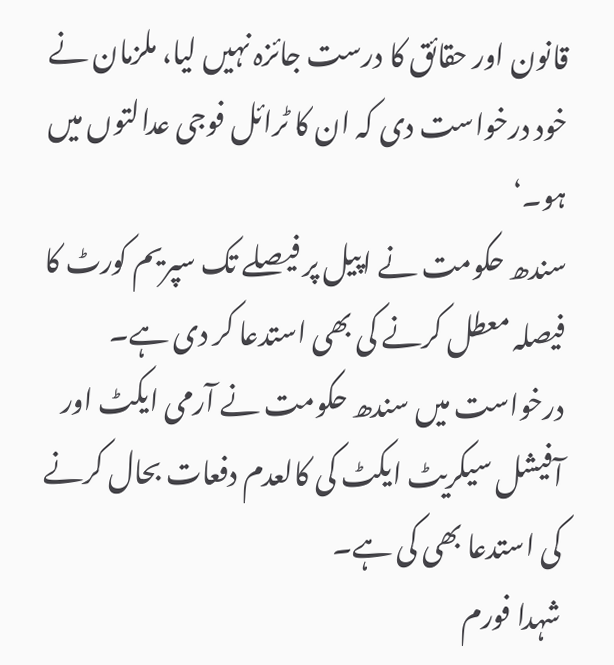قانون اور حقائق کا درست جائزہ نہیں لیا، ملزمان نے خود درخواست دی کہ ان کا ٹرائل فوجی عدالتوں میں ہو۔‘
سندھ حکومت نے اپیل پر فیصلے تک سپریم کورٹ کا فیصلہ معطل کرنے کی بھی استدعا کر دی ہے۔
درخواست میں سندھ حکومت نے آرمی ایکٹ اور آفیشل سیکریٹ ایکٹ کی کالعدم دفعات بحال کرنے کی استدعا بھی کی ہے۔
شہدا فورم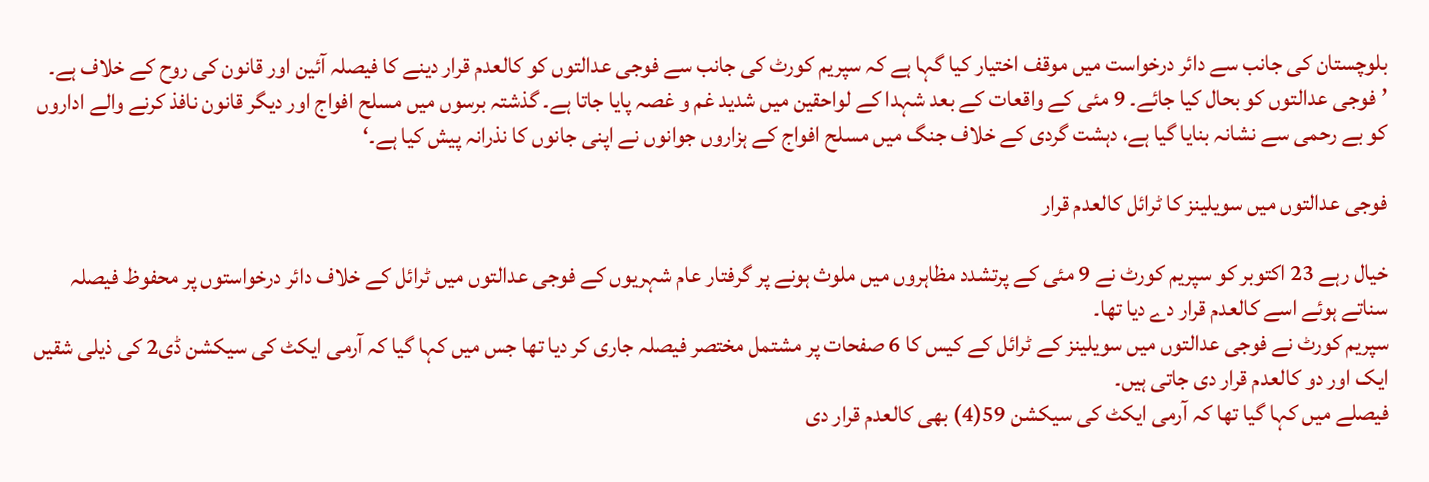بلوچستان کی جانب سے دائر درخواست میں موقف اختیار کیا گہا ہے کہ سپریم کورٹ کی جانب سے فوجی عدالتوں کو کالعدم قرار دینے کا فیصلہ آئین اور قانون کی روح کے خلاف ہے۔
’فوجی عدالتوں کو بحال کیا جائے۔ 9 مئی کے واقعات کے بعد شہدا کے لواحقین میں شدید غم و غصہ پایا جاتا ہے۔ گذشتہ برسوں میں مسلح افواج اور دیگر قانون نافذ کرنے والے اداروں کو بے رحمی سے نشانہ بنایا گیا ہے، دہشت گردی کے خلاف جنگ میں مسلح افواج کے ہزاروں جوانوں نے اپنی جانوں کا نذرانہ پیش کیا ہے۔‘

فوجی عدالتوں میں سویلینز کا ٹرائل کالعدم قرار

خیال رہے 23 اکتوبر کو سپریم کورٹ نے 9 مئی کے پرتشدد مظاہروں میں ملوث ہونے پر گرفتار عام شہریوں کے فوجی عدالتوں میں ٹرائل کے خلاف دائر درخواستوں پر محفوظ فیصلہ سناتے ہوئے اسے کالعدم قرار دے دیا تھا۔
سپریم کورٹ نے فوجی عدالتوں میں سویلینز کے ٹرائل کے کیس کا 6 صفحات پر مشتمل مختصر فیصلہ جاری کر دیا تھا جس میں کہا گیا کہ آرمی ایکٹ کی سیکشن ڈی2 کی ذیلی شقیں ایک اور دو کالعدم قرار دی جاتی ہیں۔
فیصلے میں کہا گیا تھا کہ آرمی ایکٹ کی سیکشن 59(4) بھی کالعدم قرار دی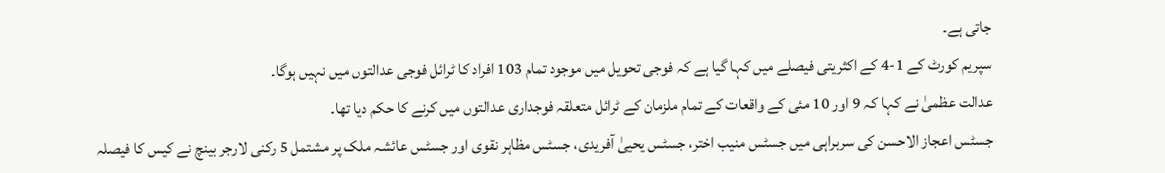جاتی ہے۔
سپریم کورٹ کے 1-4 کے اکثریتی فیصلے میں کہا گیا ہے کہ فوجی تحویل میں موجود تمام 103 افراد کا ٹرائل فوجی عدالتوں میں نہیں ہوگا۔
عدالت عظمیٰ نے کہا کہ 9 اور 10 مئی کے واقعات کے تمام ملزمان کے ٹرائل متعلقہ فوجداری عدالتوں میں کرنے کا حکم دیا تھا۔
جسٹس اعجاز الاحسن کی سربراہی میں جسٹس منیب اختر، جسٹس یحییٰ آفریدی، جسٹس مظاہر نقوی اور جسٹس عائشہ ملک پر مشتمل 5 رکنی لارجر بینچ نے کیس کا فیصلہ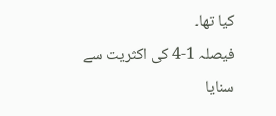کیا تھا۔
فیصلہ 1-4 کی اکثریت سے سنایا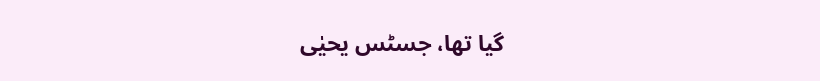گیا تھا، جسٹس یحیٰی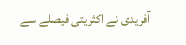آفریدی نے اکثریتی فیصلے سے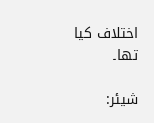اختلاف کیا تھا۔

شیئر: